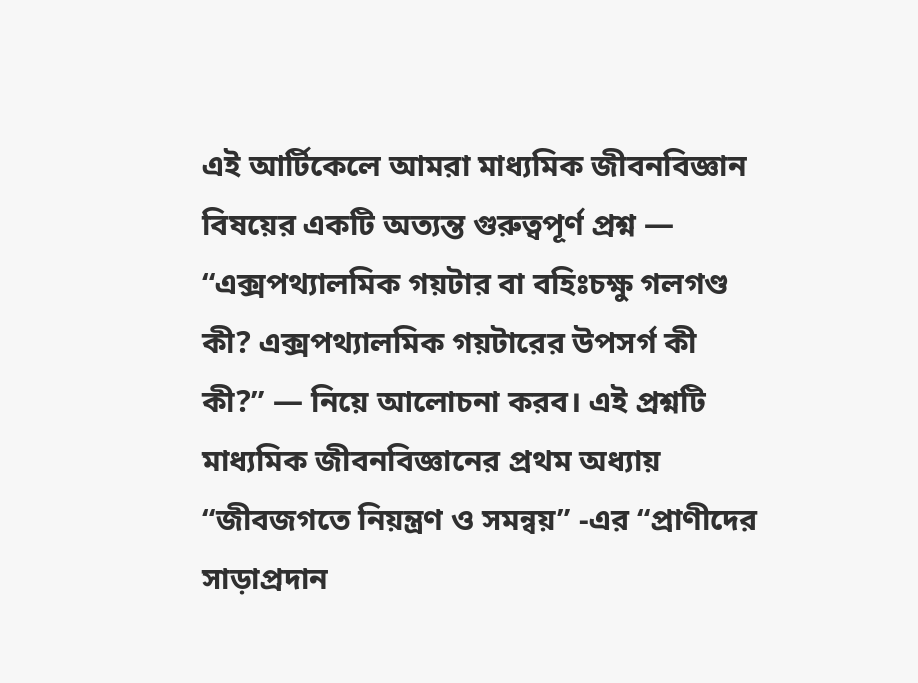এই আর্টিকেলে আমরা মাধ্যমিক জীবনবিজ্ঞান বিষয়ের একটি অত্যন্ত গুরুত্বপূর্ণ প্রশ্ন — “এক্সপথ্যালমিক গয়টার বা বহিঃচক্ষু গলগণ্ড কী? এক্সপথ্যালমিক গয়টারের উপসর্গ কী কী?” — নিয়ে আলোচনা করব। এই প্রশ্নটি মাধ্যমিক জীবনবিজ্ঞানের প্রথম অধ্যায় “জীবজগতে নিয়ন্ত্রণ ও সমন্বয়” -এর “প্রাণীদের সাড়াপ্রদান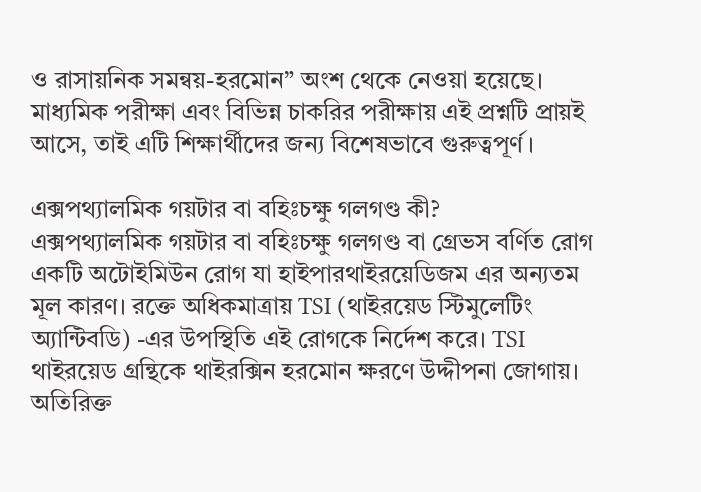ও রাসায়নিক সমন্বয়-হরমোন” অংশ থেকে নেওয়া হয়েছে। মাধ্যমিক পরীক্ষা এবং বিভিন্ন চাকরির পরীক্ষায় এই প্রশ্নটি প্রায়ই আসে, তাই এটি শিক্ষার্থীদের জন্য বিশেষভাবে গুরুত্বপূর্ণ।

এক্সপথ্যালমিক গয়টার বা বহিঃচক্ষু গলগণ্ড কী?
এক্সপথ্যালমিক গয়টার বা বহিঃচক্ষু গলগণ্ড বা গ্রেভস বর্ণিত রোগ একটি অটোইমিউন রোগ যা হাইপারথাইরয়েডিজম এর অন্যতম মূল কারণ। রক্তে অধিকমাত্রায় TSI (থাইরয়েড স্টিমুলেটিং অ্যান্টিবডি) -এর উপস্থিতি এই রোগকে নির্দেশ করে। TSI থাইরয়েড গ্রন্থিকে থাইরক্সিন হরমোন ক্ষরণে উদ্দীপনা জোগায়। অতিরিক্ত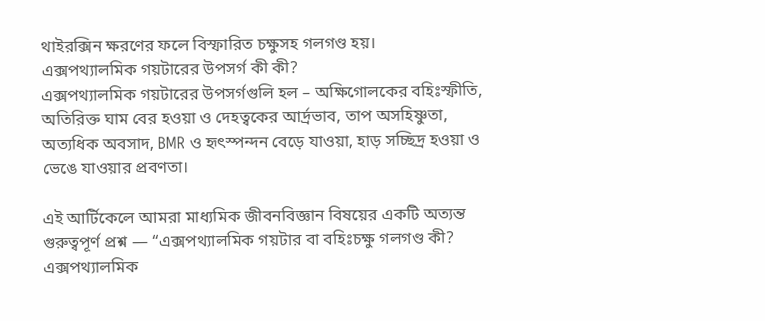থাইরক্সিন ক্ষরণের ফলে বিস্ফারিত চক্ষুসহ গলগণ্ড হয়।
এক্সপথ্যালমিক গয়টারের উপসর্গ কী কী?
এক্সপথ্যালমিক গয়টারের উপসর্গগুলি হল – অক্ষিগোলকের বহিঃস্ফীতি, অতিরিক্ত ঘাম বের হওয়া ও দেহত্বকের আর্দ্রভাব, তাপ অসহিষ্ণুতা, অত্যধিক অবসাদ, BMR ও হৃৎস্পন্দন বেড়ে যাওয়া, হাড় সচ্ছিদ্র হওয়া ও ভেঙে যাওয়ার প্রবণতা।

এই আর্টিকেলে আমরা মাধ্যমিক জীবনবিজ্ঞান বিষয়ের একটি অত্যন্ত গুরুত্বপূর্ণ প্রশ্ন — “এক্সপথ্যালমিক গয়টার বা বহিঃচক্ষু গলগণ্ড কী? এক্সপথ্যালমিক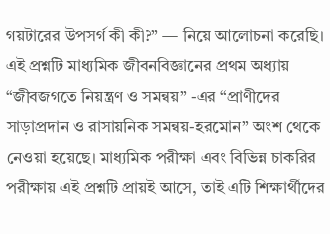গয়টারের উপসর্গ কী কী?” — নিয়ে আলোচনা করেছি। এই প্রশ্নটি মাধ্যমিক জীবনবিজ্ঞানের প্রথম অধ্যায় “জীবজগতে নিয়ন্ত্রণ ও সমন্বয়” -এর “প্রাণীদের সাড়াপ্রদান ও রাসায়নিক সমন্বয়-হরমোন” অংশ থেকে নেওয়া হয়েছে। মাধ্যমিক পরীক্ষা এবং বিভিন্ন চাকরির পরীক্ষায় এই প্রশ্নটি প্রায়ই আসে, তাই এটি শিক্ষার্থীদের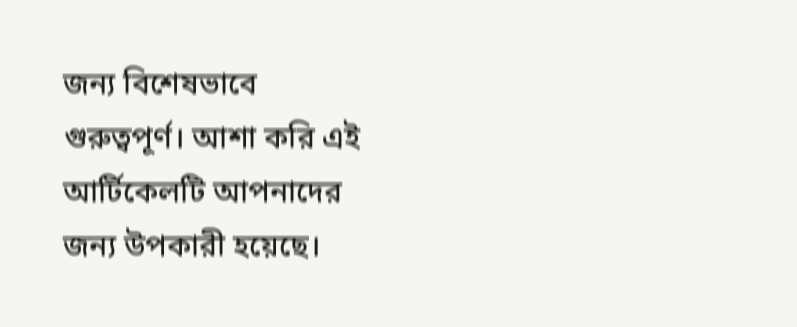জন্য বিশেষভাবে গুরুত্বপূর্ণ। আশা করি এই আর্টিকেলটি আপনাদের জন্য উপকারী হয়েছে।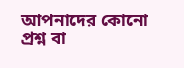আপনাদের কোনো প্রশ্ন বা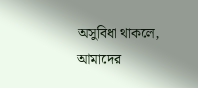অসুবিধা থাকলে, আমাদের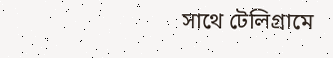সাথে টেলিগ্রামে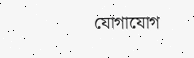যোগাযোগ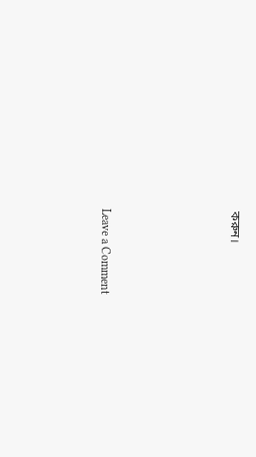করুন।





Leave a Comment